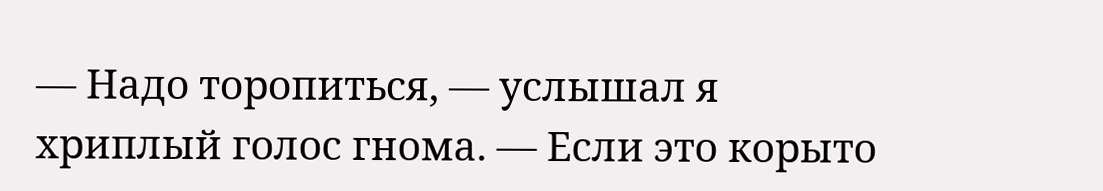— Надо торопиться, — услышал я хриплый голос гнома. — Если это корыто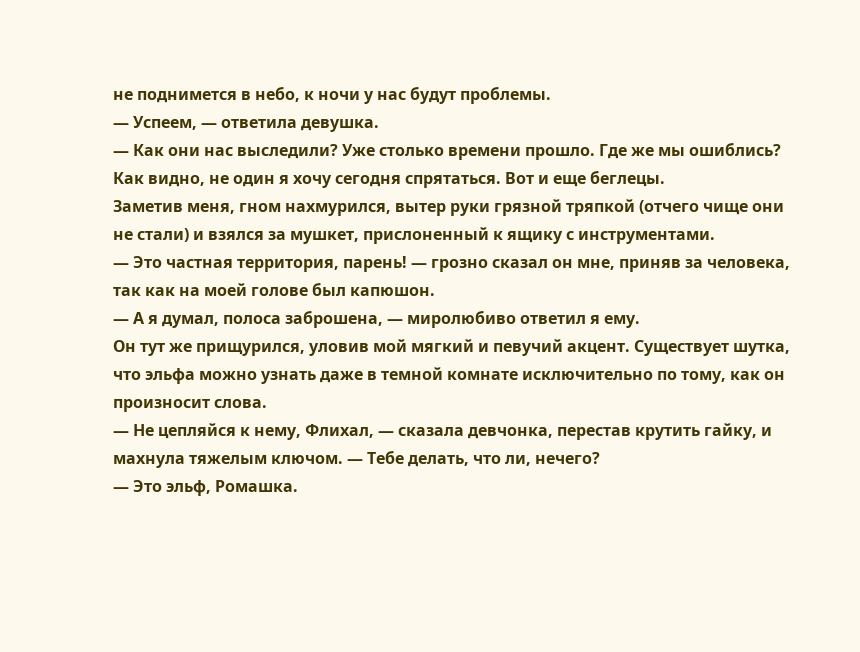не поднимется в небо, к ночи у нас будут проблемы.
— Успеем, — ответила девушка.
— Как они нас выследили? Уже столько времени прошло. Где же мы ошиблись?
Как видно, не один я хочу сегодня спрятаться. Вот и еще беглецы.
Заметив меня, гном нахмурился, вытер руки грязной тряпкой (отчего чище они не стали) и взялся за мушкет, прислоненный к ящику с инструментами.
— Это частная территория, парень! — грозно сказал он мне, приняв за человека, так как на моей голове был капюшон.
— А я думал, полоса заброшена, — миролюбиво ответил я ему.
Он тут же прищурился, уловив мой мягкий и певучий акцент. Существует шутка, что эльфа можно узнать даже в темной комнате исключительно по тому, как он произносит слова.
— Не цепляйся к нему, Флихал, — сказала девчонка, перестав крутить гайку, и махнула тяжелым ключом. — Тебе делать, что ли, нечего?
— Это эльф, Ромашка.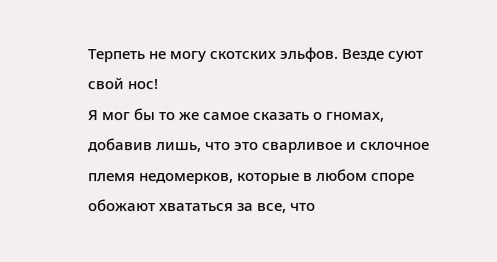Терпеть не могу скотских эльфов. Везде суют свой нос!
Я мог бы то же самое сказать о гномах, добавив лишь, что это сварливое и склочное племя недомерков, которые в любом споре обожают хвататься за все, что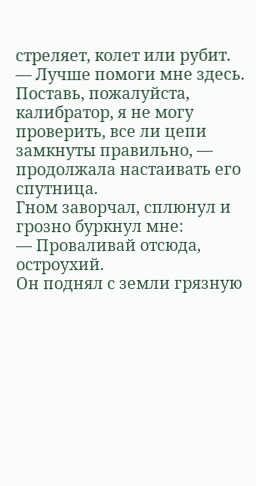стреляет, колет или рубит.
— Лучше помоги мне здесь. Поставь, пожалуйста, калибратор, я не могу проверить, все ли цепи замкнуты правильно, — продолжала настаивать его спутница.
Гном заворчал, сплюнул и грозно буркнул мне:
— Проваливай отсюда, остроухий.
Он поднял с земли грязную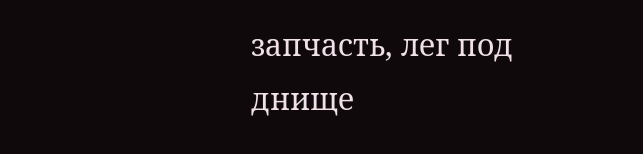запчасть, лег под днище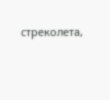стреколета,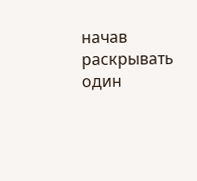начав раскрывать один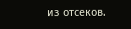из отсеков.